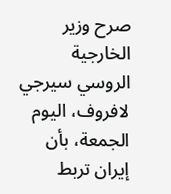صرح وزير الخارجية الروسي سيرجي لافروف، اليوم الجمعة، بأن إيران تربط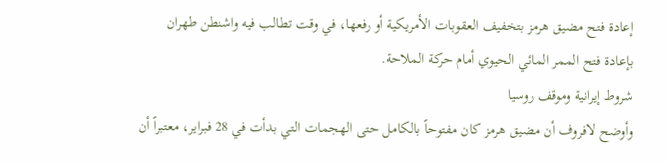إعادة فتح مضيق هرمز بتخفيف العقوبات الأمريكية أو رفعها، في وقت تطالب فيه واشنطن طهران بإعادة فتح الممر المائي الحيوي أمام حركة الملاحة.
شروط إيرانية وموقف روسيا
وأوضح لافروف أن مضيق هرمز كان مفتوحاً بالكامل حتى الهجمات التي بدأت في 28 فبراير، معتبراً أن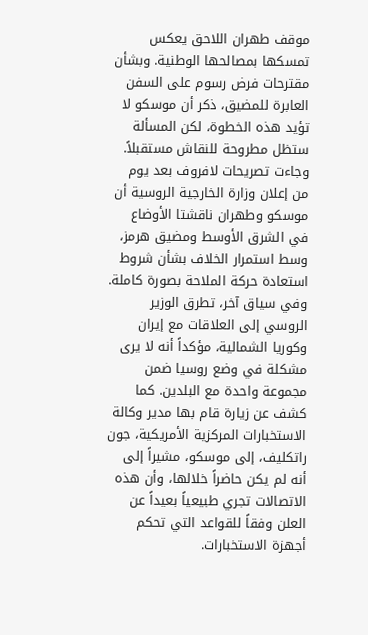موقف طهران اللاحق يعكس تمسكها بمصالحها الوطنية. وبشأن مقترحات فرض رسوم على السفن العابرة للمضيق، ذكر أن موسكو لا تؤيد هذه الخطوة، لكن المسألة ستظل مطروحة للنقاش مستقبلاً.
وجاءت تصريحات لافروف بعد يوم من إعلان وزارة الخارجية الروسية أن موسكو وطهران ناقشتا الأوضاع في الشرق الأوسط ومضيق هرمز، وسط استمرار الخلاف بشأن شروط استعادة حركة الملاحة بصورة كاملة.
وفي سياق آخر، تطرق الوزير الروسي إلى العلاقات مع إيران وكوريا الشمالية، مؤكداً أنه لا يرى مشكلة في وضع روسيا ضمن مجموعة واحدة مع البلدين. كما كشف عن زيارة قام بها مدير وكالة الاستخبارات المركزية الأمريكية، جون راتكليف، إلى موسكو، مشيراً إلى أنه لم يكن حاضراً خلالها، وأن هذه الاتصالات تجري طبيعياً بعيداً عن العلن وفقاً للقواعد التي تحكم أجهزة الاستخبارات.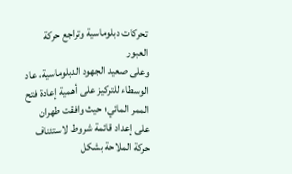تحركات دبلوماسية وتراجع حركة العبور
وعلى صعيد الجهود الدبلوماسية، عاد الوسطاء للتركيز على أهمية إعادة فتح الممر المائي؛ حيث وافقت طهران على إعداد قائمة شروط لاستئناف حركة الملاحة بشكل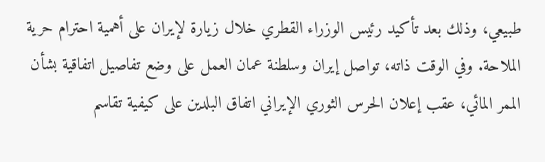طبيعي، وذلك بعد تأكيد رئيس الوزراء القطري خلال زيارة لإيران على أهمية احترام حرية الملاحة. وفي الوقت ذاته، تواصل إيران وسلطنة عمان العمل على وضع تفاصيل اتفاقية بشأن الممر المائي، عقب إعلان الحرس الثوري الإيراني اتفاق البلدين على كيفية تقاسم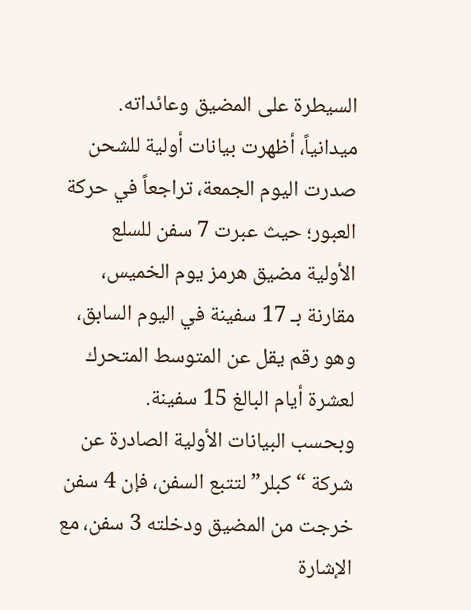السيطرة على المضيق وعائداته.
ميدانياً، أظهرت بيانات أولية للشحن صدرت اليوم الجمعة، تراجعاً في حركة العبور؛ حيث عبرت 7 سفن للسلع الأولية مضيق هرمز يوم الخميس، مقارنة بـ 17 سفينة في اليوم السابق، وهو رقم يقل عن المتوسط المتحرك لعشرة أيام البالغ 15 سفينة.
وبحسب البيانات الأولية الصادرة عن شركة “كبلر” لتتبع السفن، فإن 4 سفن خرجت من المضيق ودخلته 3 سفن، مع الإشارة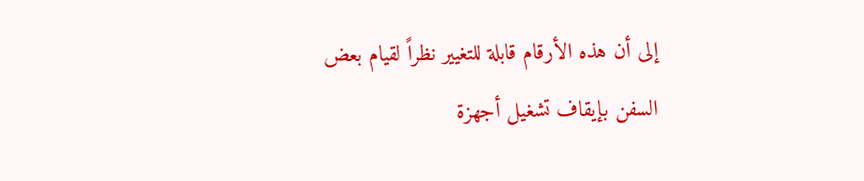إلى أن هذه الأرقام قابلة للتغيير نظراً لقيام بعض السفن بإيقاف تشغيل أجهزة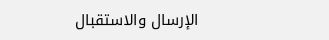الإرسال والاستقبال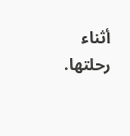أثناء رحلتها.